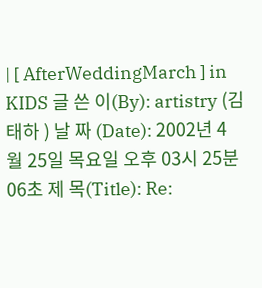| [ AfterWeddingMarch ] in KIDS 글 쓴 이(By): artistry (김 태하 ) 날 짜 (Date): 2002년 4월 25일 목요일 오후 03시 25분 06초 제 목(Title): Re: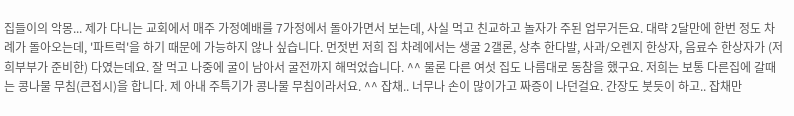집들이의 악몽... 제가 다니는 교회에서 매주 가정예배를 7가정에서 돌아가면서 보는데, 사실 먹고 친교하고 놀자가 주된 업무거든요. 대략 2달만에 한번 정도 차례가 돌아오는데, '파트럭'을 하기 때문에 가능하지 않나 싶습니다. 먼젓번 저희 집 차례에서는 생굴 2갤론, 상추 한다발, 사과/오렌지 한상자, 음료수 한상자가 (저희부부가 준비한) 다였는데요. 잘 먹고 나중에 굴이 남아서 굴전까지 해먹었습니다. ^^ 물론 다른 여섯 집도 나름대로 동참을 했구요. 저희는 보통 다른집에 갈때는 콩나물 무침(큰접시)을 합니다. 제 아내 주특기가 콩나물 무침이라서요. ^^ 잡채.. 너무나 손이 많이가고 짜증이 나던걸요. 간장도 붓듯이 하고.. 잡채만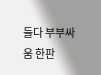들다 부부싸움 한판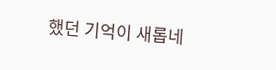했던 기억이 새롭네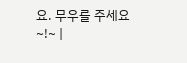요. 무우를 주세요~!~ |